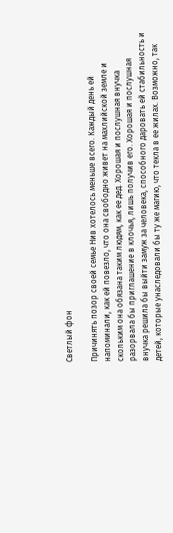Светлый фон

Причинять позор своей семье Нив хотелось меньше всего. Каждый день ей напоминали, как ей повезло, что она свободно живет на махлийской земле и скольким она обязана таким людям, как ее дед. Хорошая и послушная внучка разорвала бы приглашение в клочья, лишь получив его. Хорошая и послушная внучка решила бы выйти замуж за человека, способного даровать ей стабильность и детей, которые унаследовали бы ту же магию, что текла в ее жилах. Возможно, так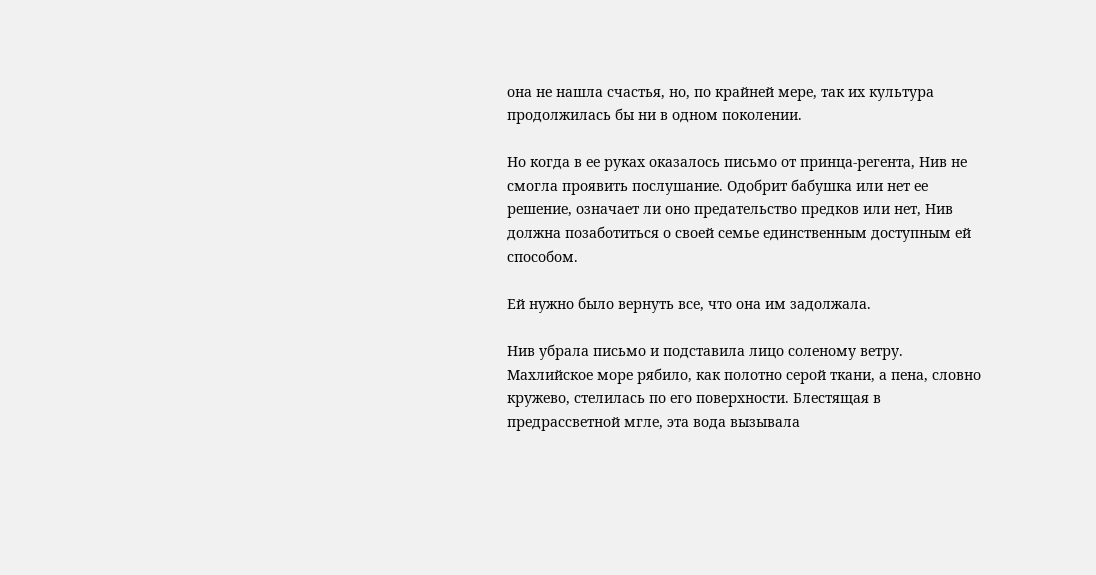она не нашла счастья, но, по крайней мере, так их культура продолжилась бы ни в одном поколении.

Но когда в ее руках оказалось письмо от принца-регента, Нив не смогла проявить послушание. Одобрит бабушка или нет ее решение, означает ли оно предательство предков или нет, Нив должна позаботиться о своей семье единственным доступным ей способом.

Ей нужно было вернуть все, что она им задолжала.

Нив убрала письмо и подставила лицо соленому ветру. Махлийское море рябило, как полотно серой ткани, а пена, словно кружево, стелилась по его поверхности. Блестящая в предрассветной мгле, эта вода вызывала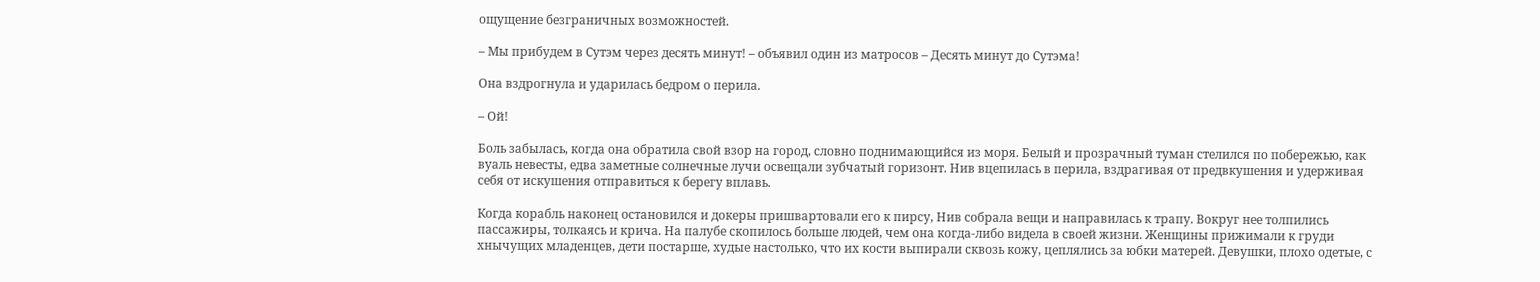ощущение безграничных возможностей.

– Мы прибудем в Сутэм через десять минут! – объявил один из матросов – Десять минут до Сутэма!

Она вздрогнула и ударилась бедром о перила.

– Ой!

Боль забылась, когда она обратила свой взор на город, словно поднимающийся из моря. Белый и прозрачный туман стелился по побережью, как вуаль невесты, едва заметные солнечные лучи освещали зубчатый горизонт. Нив вцепилась в перила, вздрагивая от предвкушения и удерживая себя от искушения отправиться к берегу вплавь.

Когда корабль наконец остановился и докеры пришвартовали его к пирсу, Нив собрала вещи и направилась к трапу. Вокруг нее толпились пассажиры, толкаясь и крича. На палубе скопилось больше людей, чем она когда-либо видела в своей жизни. Женщины прижимали к груди хнычущих младенцев, дети постарше, худые настолько, что их кости выпирали сквозь кожу, цеплялись за юбки матерей. Девушки, плохо одетые, с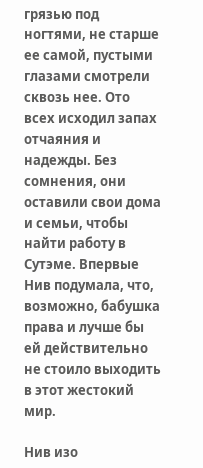грязью под ногтями, не старше ее самой, пустыми глазами смотрели сквозь нее. Ото всех исходил запах отчаяния и надежды. Без сомнения, они оставили свои дома и семьи, чтобы найти работу в Сутэме. Впервые Нив подумала, что, возможно, бабушка права и лучше бы ей действительно не стоило выходить в этот жестокий мир.

Нив изо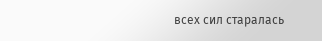всех сил старалась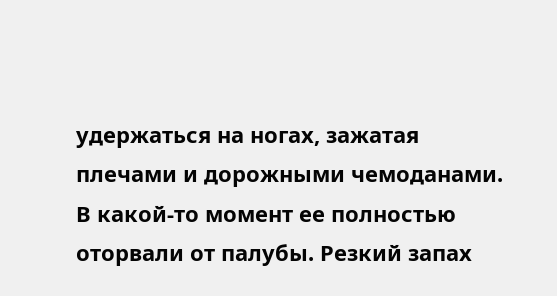удержаться на ногах, зажатая плечами и дорожными чемоданами. В какой-то момент ее полностью оторвали от палубы. Резкий запах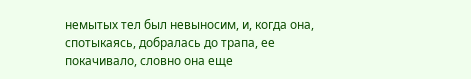немытых тел был невыносим, и, когда она, спотыкаясь, добралась до трапа, ее покачивало, словно она еще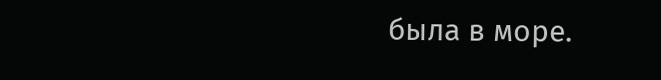была в море.